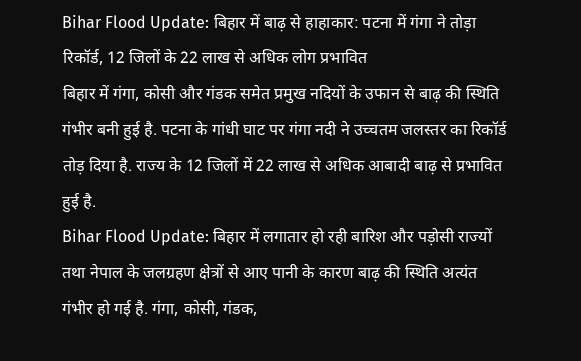Bihar Flood Update: बिहार में बाढ़ से हाहाकार: पटना में गंगा ने तोड़ा रिकॉर्ड, 12 जिलों के 22 लाख से अधिक लोग प्रभावित
बिहार में गंगा, कोसी और गंडक समेत प्रमुख नदियों के उफान से बाढ़ की स्थिति गंभीर बनी हुई है. पटना के गांधी घाट पर गंगा नदी ने उच्चतम जलस्तर का रिकॉर्ड तोड़ दिया है. राज्य के 12 जिलों में 22 लाख से अधिक आबादी बाढ़ से प्रभावित हुई है.
Bihar Flood Update: बिहार में लगातार हो रही बारिश और पड़ोसी राज्यों तथा नेपाल के जलग्रहण क्षेत्रों से आए पानी के कारण बाढ़ की स्थिति अत्यंत गंभीर हो गई है. गंगा, कोसी, गंडक,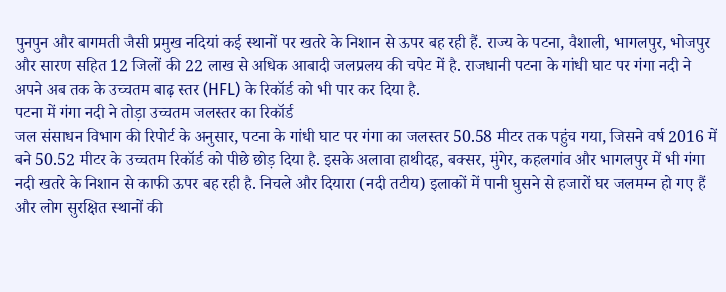पुनपुन और बागमती जैसी प्रमुख नदियां कई स्थानों पर खतरे के निशान से ऊपर बह रही हैं. राज्य के पटना, वैशाली, भागलपुर, भोजपुर और सारण सहित 12 जिलों की 22 लाख से अधिक आबादी जलप्रलय की चपेट में है. राजधानी पटना के गांधी घाट पर गंगा नदी ने अपने अब तक के उच्चतम बाढ़ स्तर (HFL) के रिकॉर्ड को भी पार कर दिया है.
पटना में गंगा नदी ने तोड़ा उच्चतम जलस्तर का रिकॉर्ड
जल संसाधन विभाग की रिपोर्ट के अनुसार, पटना के गांधी घाट पर गंगा का जलस्तर 50.58 मीटर तक पहुंच गया, जिसने वर्ष 2016 में बने 50.52 मीटर के उच्चतम रिकॉर्ड को पीछे छोड़ दिया है. इसके अलावा हाथीदह, बक्सर, मुंगेर, कहलगांव और भागलपुर में भी गंगा नदी खतरे के निशान से काफी ऊपर बह रही है. निचले और दियारा (नदी तटीय) इलाकों में पानी घुसने से हजारों घर जलमग्न हो गए हैं और लोग सुरक्षित स्थानों की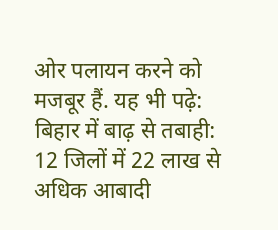ओर पलायन करने को मजबूर हैं. यह भी पढ़े: बिहार में बाढ़ से तबाही: 12 जिलों में 22 लाख से अधिक आबादी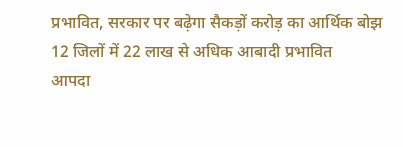प्रभावित, सरकार पर बढ़ेगा सैकड़ों करोड़ का आर्थिक बोझ
12 जिलों में 22 लाख से अधिक आबादी प्रभावित
आपदा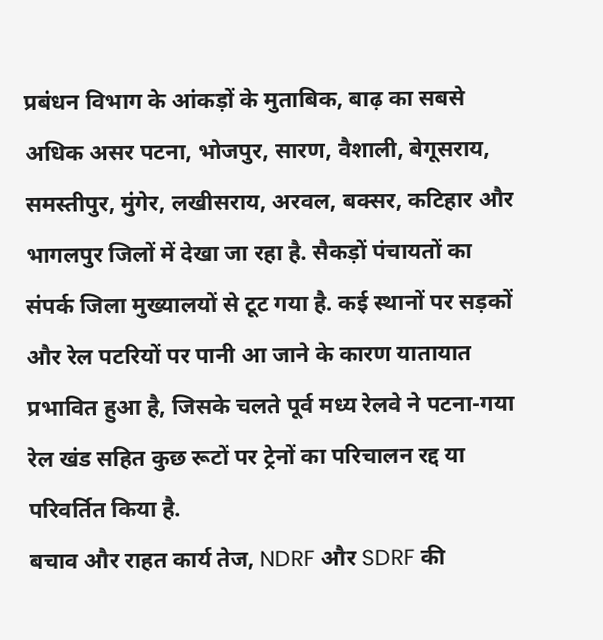प्रबंधन विभाग के आंकड़ों के मुताबिक, बाढ़ का सबसे अधिक असर पटना, भोजपुर, सारण, वैशाली, बेगूसराय, समस्तीपुर, मुंगेर, लखीसराय, अरवल, बक्सर, कटिहार और भागलपुर जिलों में देखा जा रहा है. सैकड़ों पंचायतों का संपर्क जिला मुख्यालयों से टूट गया है. कई स्थानों पर सड़कों और रेल पटरियों पर पानी आ जाने के कारण यातायात प्रभावित हुआ है, जिसके चलते पूर्व मध्य रेलवे ने पटना-गया रेल खंड सहित कुछ रूटों पर ट्रेनों का परिचालन रद्द या परिवर्तित किया है.
बचाव और राहत कार्य तेज, NDRF और SDRF की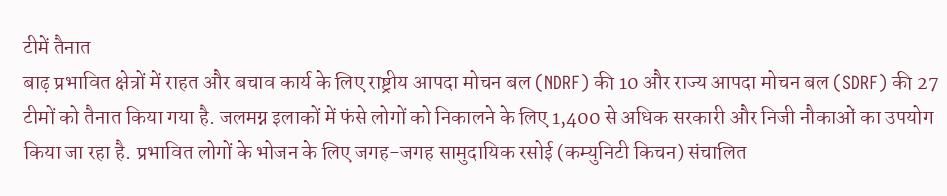टीमें तैनात
बाढ़ प्रभावित क्षेत्रों में राहत और बचाव कार्य के लिए राष्ट्रीय आपदा मोचन बल (NDRF) की 10 और राज्य आपदा मोचन बल (SDRF) की 27 टीमों को तैनात किया गया है. जलमग्न इलाकों में फंसे लोगों को निकालने के लिए 1,400 से अधिक सरकारी और निजी नौकाओं का उपयोग किया जा रहा है. प्रभावित लोगों के भोजन के लिए जगह-जगह सामुदायिक रसोई (कम्युनिटी किचन) संचालित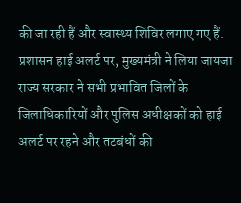की जा रही हैं और स्वास्थ्य शिविर लगाए गए हैं.
प्रशासन हाई अलर्ट पर, मुख्यमंत्री ने लिया जायजा
राज्य सरकार ने सभी प्रभावित जिलों के जिलाधिकारियों और पुलिस अधीक्षकों को हाई अलर्ट पर रहने और तटबंधों की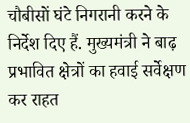चौबीसों घंटे निगरानी करने के निर्देश दिए हैं. मुख्यमंत्री ने बाढ़ प्रभावित क्षेत्रों का हवाई सर्वेक्षण कर राहत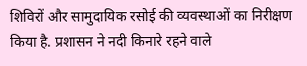शिविरों और सामुदायिक रसोई की व्यवस्थाओं का निरीक्षण किया है. प्रशासन ने नदी किनारे रहने वाले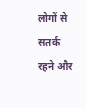लोगों से सतर्क रहने और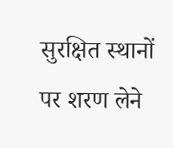सुरक्षित स्थानों पर शरण लेने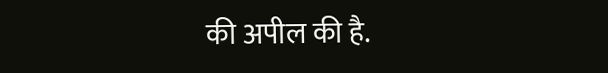की अपील की है.